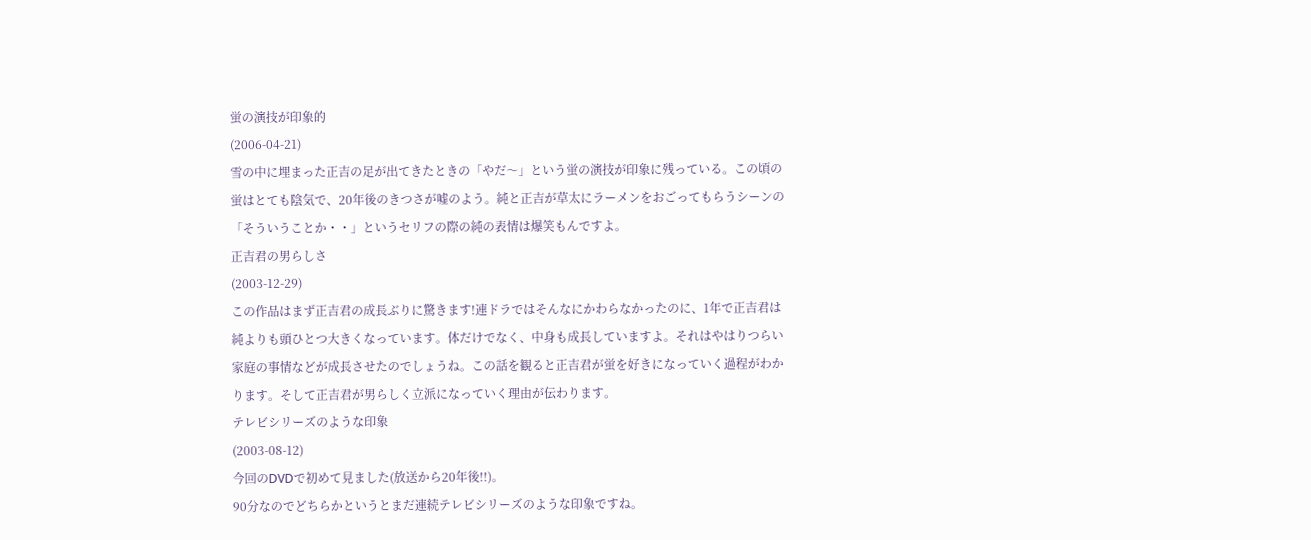蛍の演技が印象的
(2006-04-21)
雪の中に埋まった正吉の足が出てきたときの「やだ〜」という蛍の演技が印象に残っている。この頃の蛍はとても陰気で、20年後のきつさが嘘のよう。純と正吉が草太にラーメンをおごってもらうシーンの「そういうことか・・」というセリフの際の純の表情は爆笑もんですよ。
正吉君の男らしさ
(2003-12-29)
この作品はまず正吉君の成長ぶりに驚きます!連ドラではそんなにかわらなかったのに、1年で正吉君は純よりも頭ひとつ大きくなっています。体だけでなく、中身も成長していますよ。それはやはりつらい家庭の事情などが成長させたのでしょうね。この話を観ると正吉君が蛍を好きになっていく過程がわかります。そして正吉君が男らしく立派になっていく理由が伝わります。
テレビシリーズのような印象
(2003-08-12)
今回のDVDで初めて見ました(放送から20年後!!)。
90分なのでどちらかというとまだ連続テレビシリーズのような印象ですね。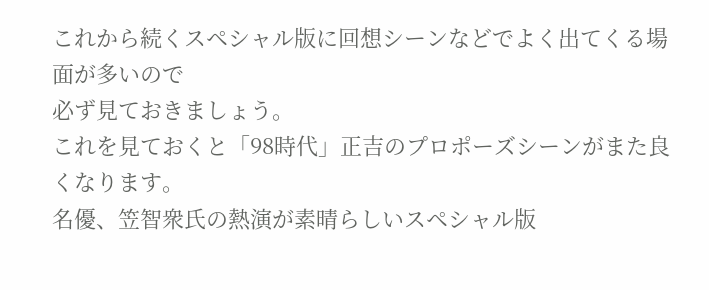これから続くスペシャル版に回想シーンなどでよく出てくる場面が多いので
必ず見ておきましょう。
これを見ておくと「98時代」正吉のプロポーズシーンがまた良くなります。
名優、笠智衆氏の熱演が素晴らしいスペシャル版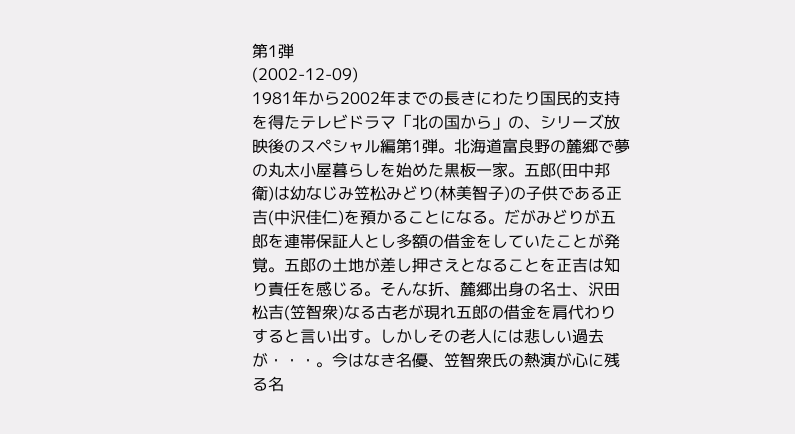第1弾
(2002-12-09)
1981年から2002年までの長きにわたり国民的支持を得たテレビドラマ「北の国から」の、シリーズ放映後のスペシャル編第1弾。北海道富良野の麓郷で夢の丸太小屋暮らしを始めた黒板一家。五郎(田中邦衛)は幼なじみ笠松みどり(林美智子)の子供である正吉(中沢佳仁)を預かることになる。だがみどりが五郎を連帯保証人とし多額の借金をしていたことが発覚。五郎の土地が差し押さえとなることを正吉は知り責任を感じる。そんな折、麓郷出身の名士、沢田松吉(笠智衆)なる古老が現れ五郎の借金を肩代わりすると言い出す。しかしその老人には悲しい過去が・・・。今はなき名優、笠智衆氏の熱演が心に残る名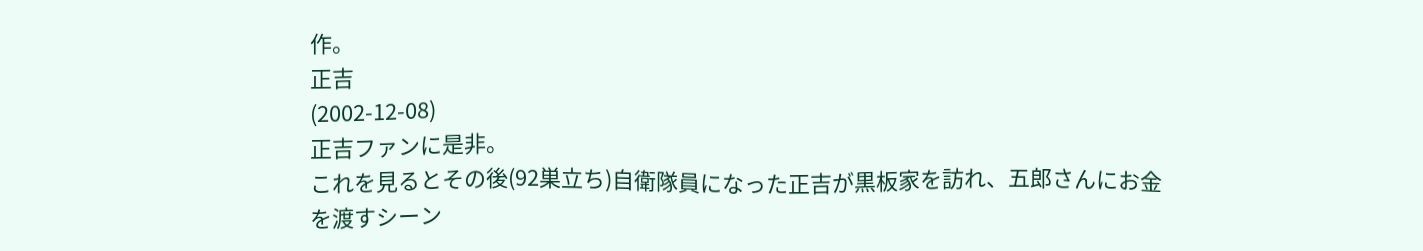作。
正吉
(2002-12-08)
正吉ファンに是非。
これを見るとその後(92巣立ち)自衛隊員になった正吉が黒板家を訪れ、五郎さんにお金を渡すシーン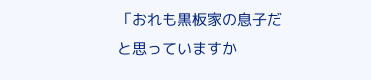「おれも黒板家の息子だと思っていますか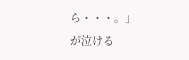ら・・・。」
が泣ける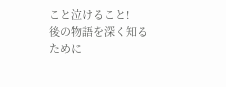こと泣けること!
後の物語を深く知るために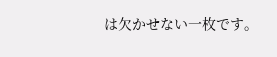は欠かせない一枚です。